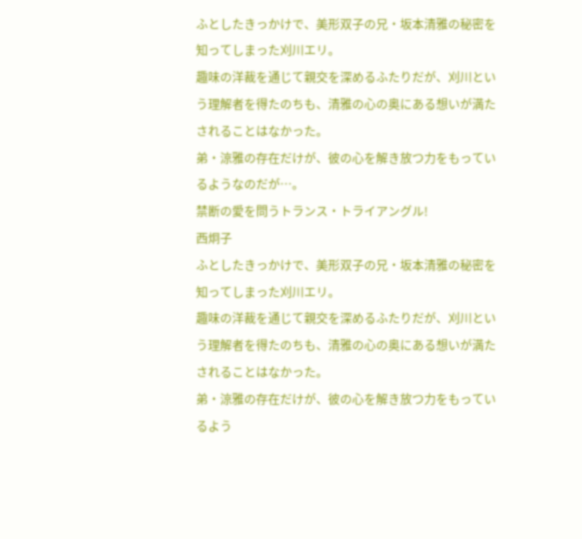ふとしたきっかけで、美形双子の兄・坂本清雅の秘密を知ってしまった刈川エリ。
趣味の洋裁を通じて親交を深めるふたりだが、刈川という理解者を得たのちも、清雅の心の奥にある想いが満たされることはなかった。
弟・涼雅の存在だけが、彼の心を解き放つ力をもっているようなのだが…。
禁断の愛を問うトランス・トライアングル!
西炯子
ふとしたきっかけで、美形双子の兄・坂本清雅の秘密を知ってしまった刈川エリ。
趣味の洋裁を通じて親交を深めるふたりだが、刈川という理解者を得たのちも、清雅の心の奥にある想いが満たされることはなかった。
弟・涼雅の存在だけが、彼の心を解き放つ力をもっているよう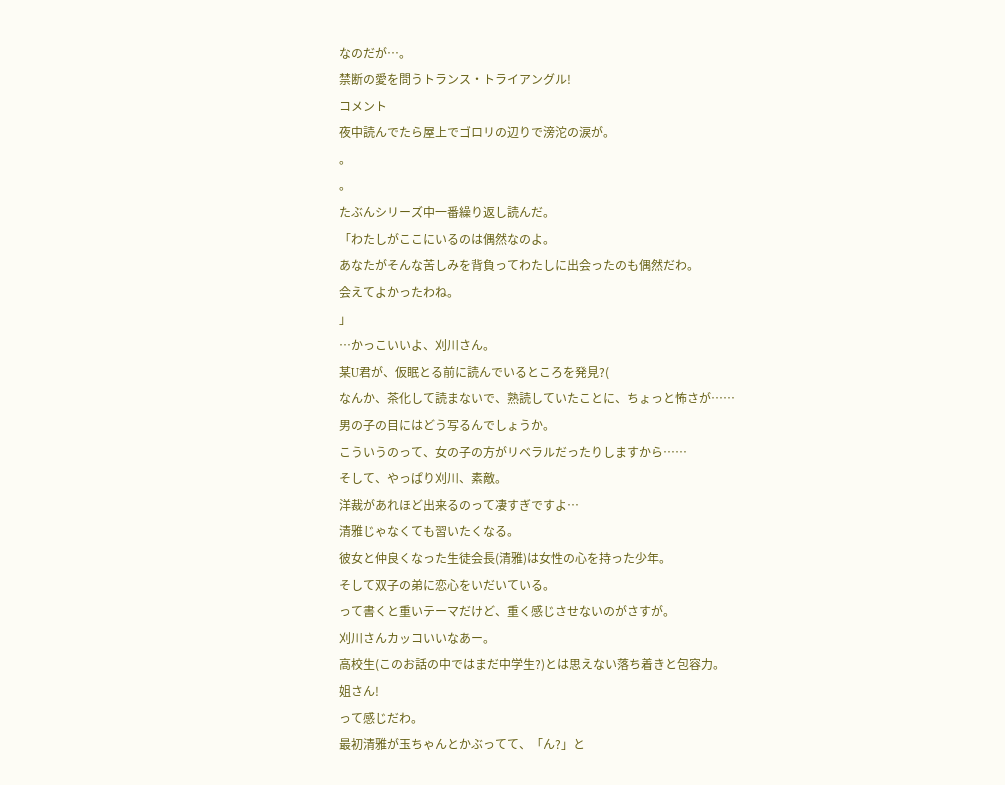なのだが…。
禁断の愛を問うトランス・トライアングル!
コメント
夜中読んでたら屋上でゴロリの辺りで滂沱の涙が。
。
。
たぶんシリーズ中一番繰り返し読んだ。
「わたしがここにいるのは偶然なのよ。
あなたがそんな苦しみを背負ってわたしに出会ったのも偶然だわ。
会えてよかったわね。
」
…かっこいいよ、刈川さん。
某U君が、仮眠とる前に読んでいるところを発見?(
なんか、茶化して読まないで、熟読していたことに、ちょっと怖さが……
男の子の目にはどう写るんでしょうか。
こういうのって、女の子の方がリベラルだったりしますから……
そして、やっぱり刈川、素敵。
洋裁があれほど出来るのって凄すぎですよ…
清雅じゃなくても習いたくなる。
彼女と仲良くなった生徒会長(清雅)は女性の心を持った少年。
そして双子の弟に恋心をいだいている。
って書くと重いテーマだけど、重く感じさせないのがさすが。
刈川さんカッコいいなあー。
高校生(このお話の中ではまだ中学生?)とは思えない落ち着きと包容力。
姐さん!
って感じだわ。
最初清雅が玉ちゃんとかぶってて、「ん?」と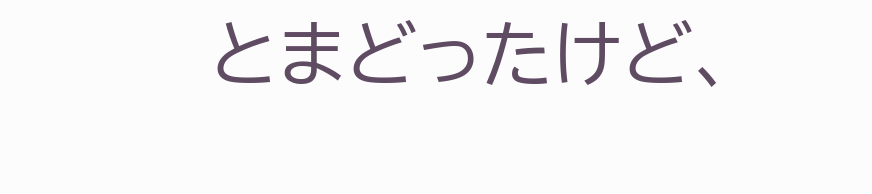とまどったけど、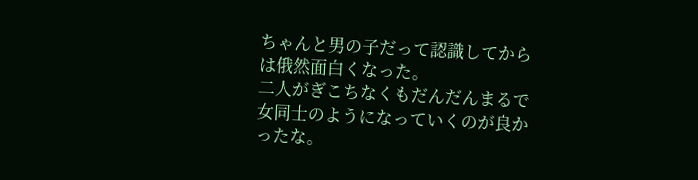ちゃんと男の子だって認識してからは俄然面白くなった。
二人がぎこちなくもだんだんまるで女同士のようになっていくのが良かったな。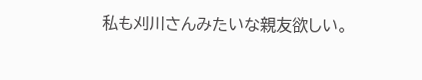私も刈川さんみたいな親友欲しい。